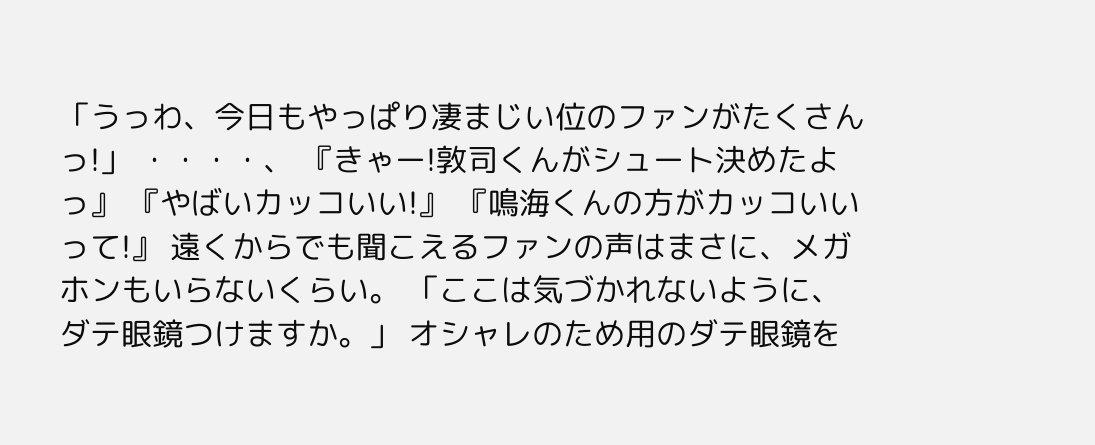「うっわ、今日もやっぱり凄まじい位のファンがたくさんっ!」 ・・・・、 『きゃー!敦司くんがシュート決めたよっ』 『やばいカッコいい!』 『鳴海くんの方がカッコいいって!』 遠くからでも聞こえるファンの声はまさに、メガホンもいらないくらい。 「ここは気づかれないように、ダテ眼鏡つけますか。」 オシャレのため用のダテ眼鏡を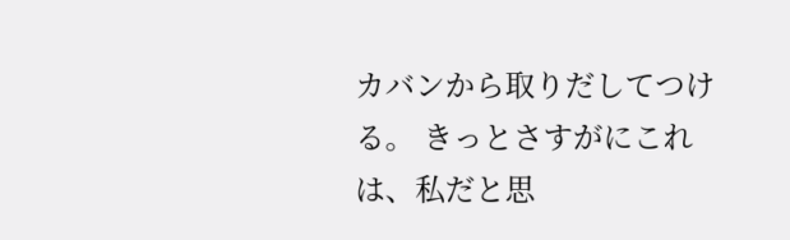カバンから取りだしてつける。 きっとさすがにこれは、私だと思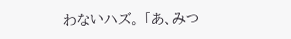わないハズ。 「あ、みつ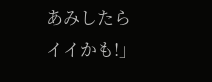あみしたらイイかも!」